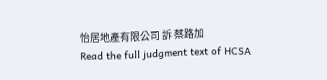怡居地產有限公司 訴 蔡路加
Read the full judgment text of HCSA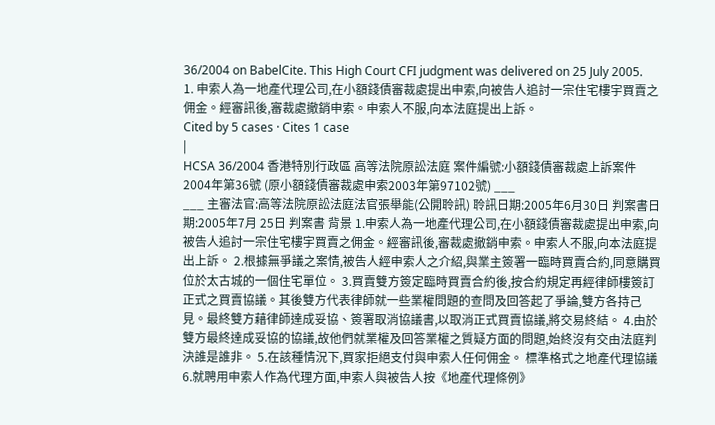36/2004 on BabelCite. This High Court CFI judgment was delivered on 25 July 2005.
1. 申索人為一地產代理公司,在小額錢債審裁處提出申索,向被告人追討一宗住宅樓宇買賣之佣金。經審訊後,審裁處撤銷申索。申索人不服,向本法庭提出上訴。
Cited by 5 cases · Cites 1 case
|
HCSA 36/2004 香港特別行政區 高等法院原訟法庭 案件編號:小額錢債審裁處上訴案件2004年第36號 (原小額錢債審裁處申索2003年第97102號) ___
___ 主審法官:高等法院原訟法庭法官張舉能(公開聆訊) 聆訊日期:2005年6月30日 判案書日期:2005年7月 25日 判案書 背景 1.申索人為一地產代理公司,在小額錢債審裁處提出申索,向被告人追討一宗住宅樓宇買賣之佣金。經審訊後,審裁處撤銷申索。申索人不服,向本法庭提出上訴。 2.根據無爭議之案情,被告人經申索人之介紹,與業主簽署一臨時買賣合約,同意購買位於太古城的一個住宅單位。 3.買賣雙方簽定臨時買賣合約後,按合約規定再經律師樓簽訂正式之買賣協議。其後雙方代表律師就一些業權問題的查問及回答起了爭論,雙方各持己見。最終雙方藉律師達成妥協、簽署取消協議書,以取消正式買賣協議,將交易終結。 4.由於雙方最終達成妥協的協議,故他們就業權及回答業權之質疑方面的問題,始終沒有交由法庭判決誰是誰非。 5.在該種情況下,買家拒絕支付與申索人任何佣金。 標準格式之地產代理協議 6.就聘用申索人作為代理方面,申索人與被告人按《地產代理條例》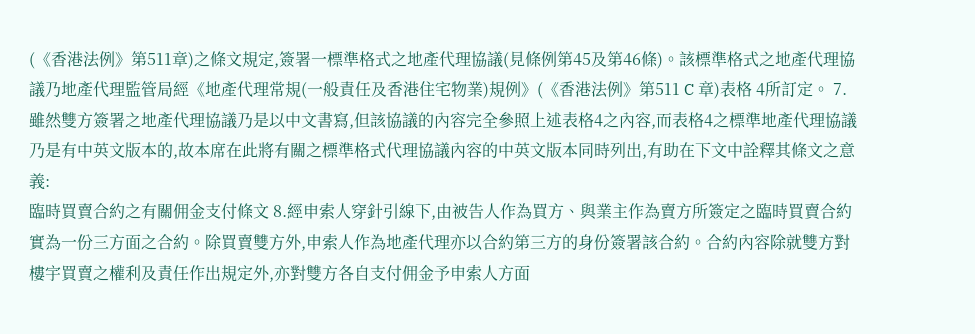(《香港法例》第511章)之條文規定,簽署一標準格式之地產代理協議(見條例第45及第46條)。該標準格式之地產代理協議乃地產代理監管局經《地產代理常規(一般責任及香港住宅物業)規例》(《香港法例》第511 C 章)表格 4所訂定。 7.雖然雙方簽署之地產代理協議乃是以中文書寫,但該協議的內容完全參照上述表格4之內容,而表格4之標準地產代理協議乃是有中英文版本的,故本席在此將有關之標準格式代理協議內容的中英文版本同時列出,有助在下文中詮釋其條文之意義:
臨時買賣合約之有關佣金支付條文 8.經申索人穿針引線下,由被告人作為買方、與業主作為賣方所簽定之臨時買賣合約實為一份三方面之合約。除買賣雙方外,申索人作為地產代理亦以合約第三方的身份簽署該合約。合約內容除就雙方對樓宇買賣之權利及責任作出規定外,亦對雙方各自支付佣金予申索人方面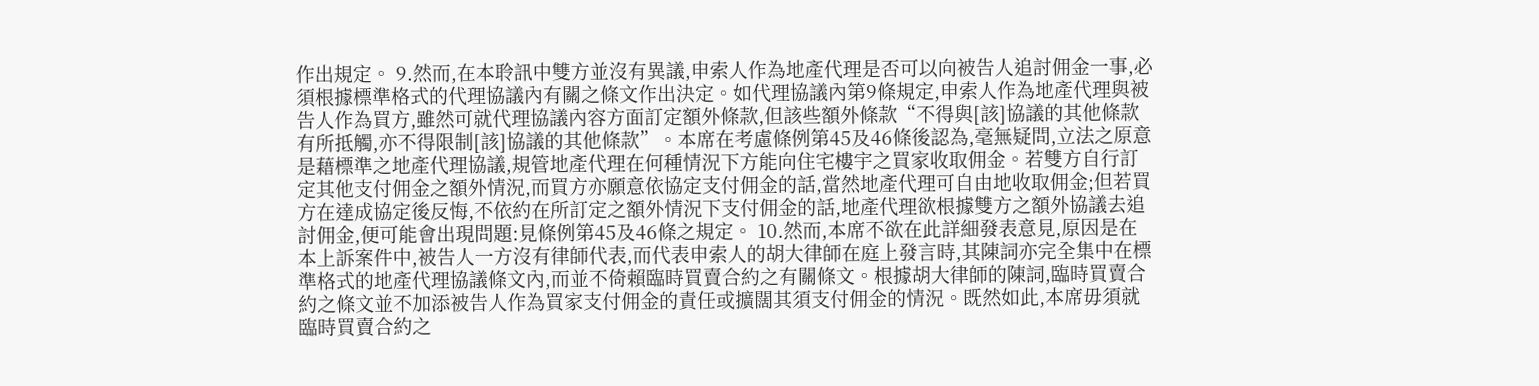作出規定。 9.然而,在本聆訊中雙方並沒有異議,申索人作為地產代理是否可以向被告人追討佣金一事,必須根據標準格式的代理協議內有關之條文作出決定。如代理協議內第9條規定,申索人作為地產代理與被告人作為買方,雖然可就代理協議內容方面訂定額外條款,但該些額外條款“不得與[該]協議的其他條款有所抵觸,亦不得限制[該]協議的其他條款”。本席在考慮條例第45及46條後認為,毫無疑問,立法之原意是藉標準之地產代理協議,規管地產代理在何種情況下方能向住宅樓宇之買家收取佣金。若雙方自行訂定其他支付佣金之額外情況,而買方亦願意依協定支付佣金的話,當然地產代理可自由地收取佣金;但若買方在達成協定後反悔,不依約在所訂定之額外情況下支付佣金的話,地產代理欲根據雙方之額外協議去追討佣金,便可能會出現問題:見條例第45及46條之規定。 10.然而,本席不欲在此詳細發表意見,原因是在本上訴案件中,被告人一方沒有律師代表,而代表申索人的胡大律師在庭上發言時,其陳詞亦完全集中在標準格式的地產代理協議條文內,而並不倚賴臨時買賣合約之有關條文。根據胡大律師的陳詞,臨時買賣合約之條文並不加添被告人作為買家支付佣金的責任或擴闊其須支付佣金的情況。既然如此,本席毋須就臨時買賣合約之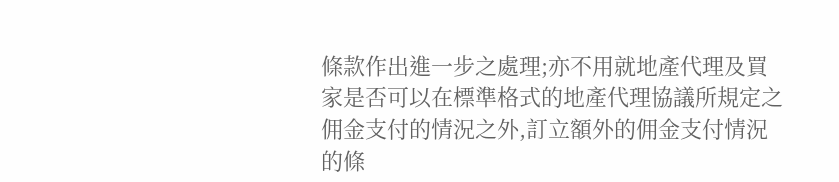條款作出進一步之處理;亦不用就地產代理及買家是否可以在標準格式的地產代理協議所規定之佣金支付的情況之外,訂立額外的佣金支付情況的條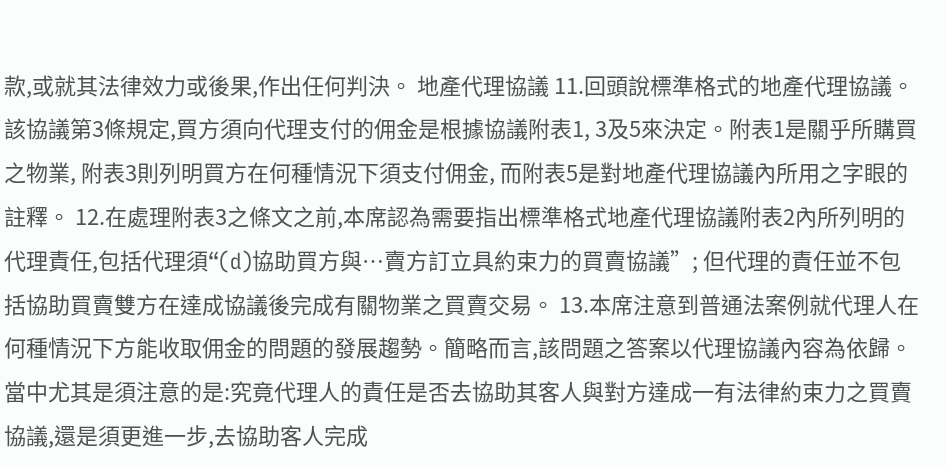款,或就其法律效力或後果,作出任何判決。 地產代理協議 11.回頭說標準格式的地產代理協議。該協議第3條規定,買方須向代理支付的佣金是根據協議附表1, 3及5來決定。附表1是關乎所購買之物業, 附表3則列明買方在何種情況下須支付佣金, 而附表5是對地產代理協議內所用之字眼的註釋。 12.在處理附表3之條文之前,本席認為需要指出標準格式地產代理協議附表2內所列明的代理責任,包括代理須“(d)協助買方與…賣方訂立具約束力的買賣協議”; 但代理的責任並不包括協助買賣雙方在達成協議後完成有關物業之買賣交易。 13.本席注意到普通法案例就代理人在何種情況下方能收取佣金的問題的發展趨勢。簡略而言,該問題之答案以代理協議內容為依歸。當中尤其是須注意的是:究竟代理人的責任是否去協助其客人與對方達成一有法律約束力之買賣協議,還是須更進一步,去協助客人完成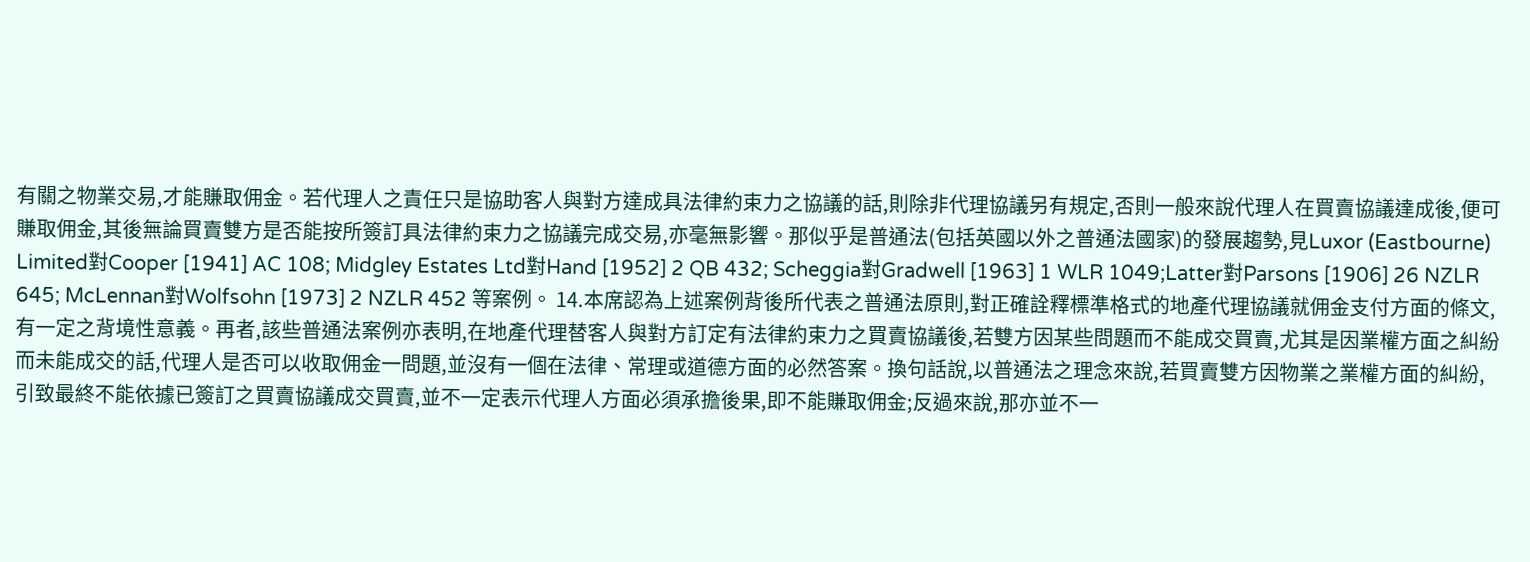有關之物業交易,才能賺取佣金。若代理人之責任只是協助客人與對方達成具法律約束力之協議的話,則除非代理協議另有規定,否則一般來說代理人在買賣協議達成後,便可賺取佣金,其後無論買賣雙方是否能按所簽訂具法律約束力之協議完成交易,亦毫無影響。那似乎是普通法(包括英國以外之普通法國家)的發展趨勢,見Luxor (Eastbourne) Limited對Cooper [1941] AC 108; Midgley Estates Ltd對Hand [1952] 2 QB 432; Scheggia對Gradwell [1963] 1 WLR 1049;Latter對Parsons [1906] 26 NZLR 645; McLennan對Wolfsohn [1973] 2 NZLR 452 等案例。 14.本席認為上述案例背後所代表之普通法原則,對正確詮釋標準格式的地產代理協議就佣金支付方面的條文,有一定之背境性意義。再者,該些普通法案例亦表明,在地產代理替客人與對方訂定有法律約束力之買賣協議後,若雙方因某些問題而不能成交買賣,尤其是因業權方面之糾紛而未能成交的話,代理人是否可以收取佣金一問題,並沒有一個在法律、常理或道德方面的必然答案。換句話說,以普通法之理念來說,若買賣雙方因物業之業權方面的糾紛,引致最終不能依據已簽訂之買賣協議成交買賣,並不一定表示代理人方面必須承擔後果,即不能賺取佣金;反過來說,那亦並不一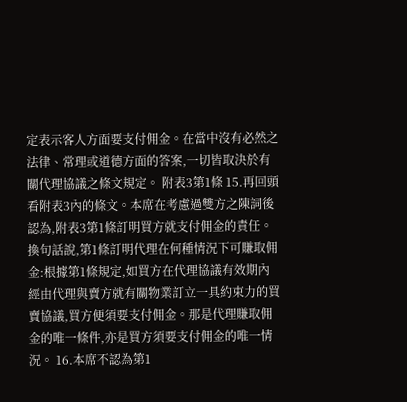定表示客人方面要支付佣金。在當中沒有必然之法律、常理或道德方面的答案,一切皆取決於有關代理協議之條文規定。 附表3第1條 15.再回頭看附表3內的條文。本席在考慮過雙方之陳詞後認為,附表3第1條訂明買方就支付佣金的責任。換句話說,第1條訂明代理在何種情況下可賺取佣金:根據第1條規定,如買方在代理協議有效期內經由代理與賣方就有關物業訂立一具約束力的買賣協議,買方便須要支付佣金。那是代理賺取佣金的唯一條件,亦是買方須要支付佣金的唯一情況。 16.本席不認為第1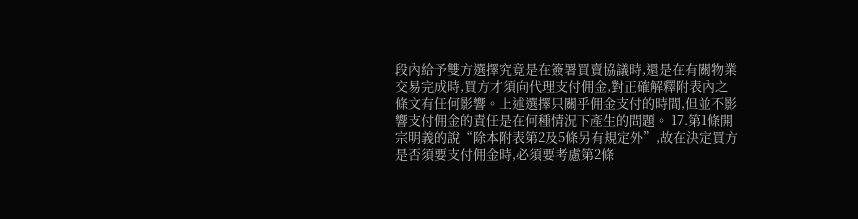段內給予雙方選擇究竟是在簽署買賣協議時,還是在有關物業交易完成時,買方才須向代理支付佣金,對正確解釋附表內之條文有任何影響。上述選擇只關乎佣金支付的時間,但並不影響支付佣金的責任是在何種情況下產生的問題。 17.第1條開宗明義的說“除本附表第2及5條另有規定外”,故在決定買方是否須要支付佣金時,必須要考慮第2條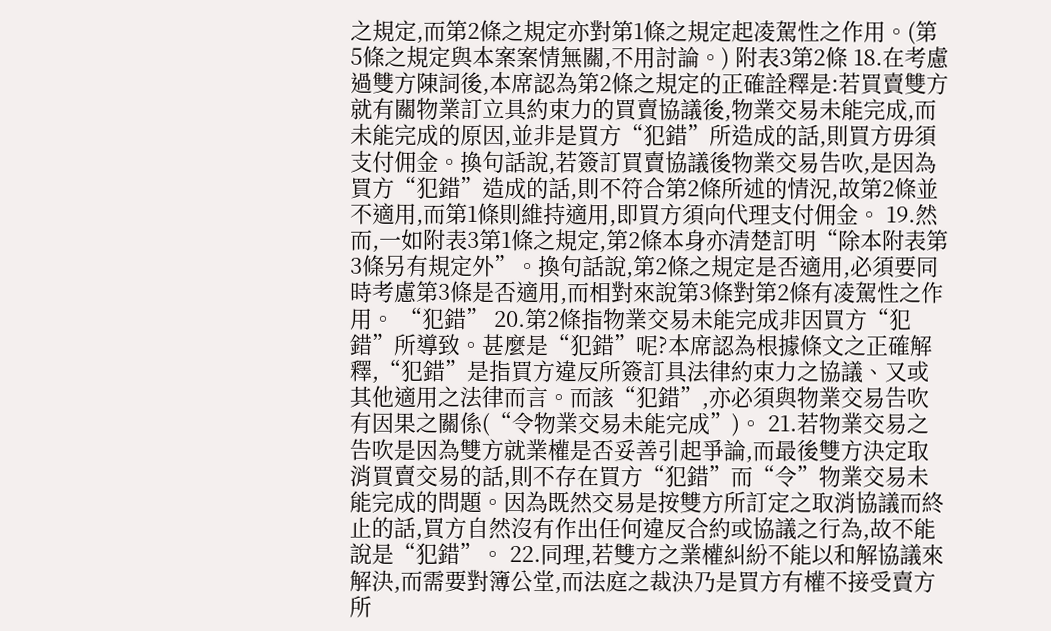之規定,而第2條之規定亦對第1條之規定起凌駕性之作用。(第5條之規定與本案案情無關,不用討論。) 附表3第2條 18.在考慮過雙方陳詞後,本席認為第2條之規定的正確詮釋是:若買賣雙方就有關物業訂立具約束力的買賣協議後,物業交易未能完成,而未能完成的原因,並非是買方“犯錯”所造成的話,則買方毋須支付佣金。換句話說,若簽訂買賣協議後物業交易告吹,是因為買方“犯錯”造成的話,則不符合第2條所述的情況,故第2條並不適用,而第1條則維持適用,即買方須向代理支付佣金。 19.然而,一如附表3第1條之規定,第2條本身亦清楚訂明“除本附表第3條另有規定外”。換句話說,第2條之規定是否適用,必須要同時考慮第3條是否適用,而相對來說第3條對第2條有凌駕性之作用。 “犯錯” 20.第2條指物業交易未能完成非因買方“犯錯”所導致。甚麼是“犯錯”呢?本席認為根據條文之正確解釋,“犯錯”是指買方違反所簽訂具法律約束力之協議、又或其他適用之法律而言。而該“犯錯”,亦必須與物業交易告吹有因果之關係(“令物業交易未能完成”)。 21.若物業交易之告吹是因為雙方就業權是否妥善引起爭論,而最後雙方決定取消買賣交易的話,則不存在買方“犯錯”而“令”物業交易未能完成的問題。因為既然交易是按雙方所訂定之取消協議而終止的話,買方自然沒有作出任何違反合約或協議之行為,故不能說是“犯錯”。 22.同理,若雙方之業權糾紛不能以和解協議來解決,而需要對簿公堂,而法庭之裁決乃是買方有權不接受賣方所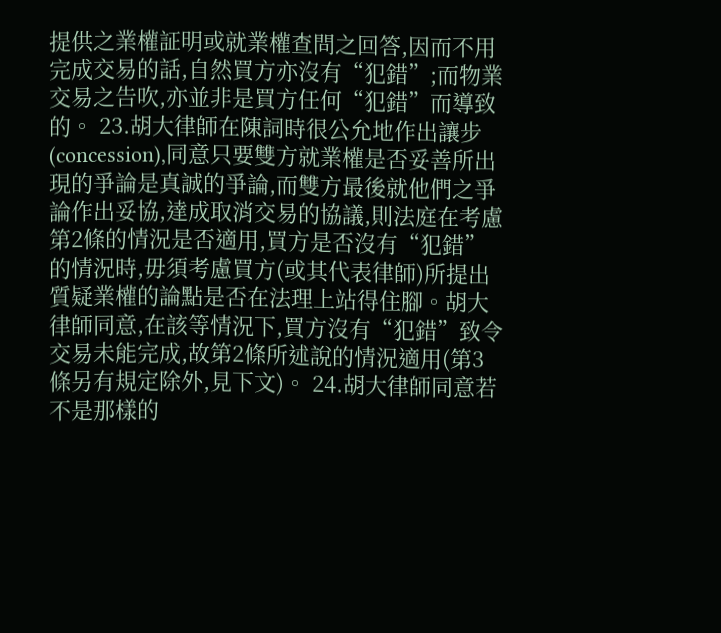提供之業權証明或就業權查問之回答,因而不用完成交易的話,自然買方亦沒有“犯錯”;而物業交易之告吹,亦並非是買方任何“犯錯”而導致的。 23.胡大律師在陳詞時很公允地作出讓步(concession),同意只要雙方就業權是否妥善所出現的爭論是真誠的爭論,而雙方最後就他們之爭論作出妥協,達成取消交易的協議,則法庭在考慮第2條的情況是否適用,買方是否沒有“犯錯”的情況時,毋須考慮買方(或其代表律師)所提出質疑業權的論點是否在法理上站得住腳。胡大律師同意,在該等情況下,買方沒有“犯錯”致令交易未能完成,故第2條所述說的情況適用(第3條另有規定除外,見下文)。 24.胡大律師同意若不是那樣的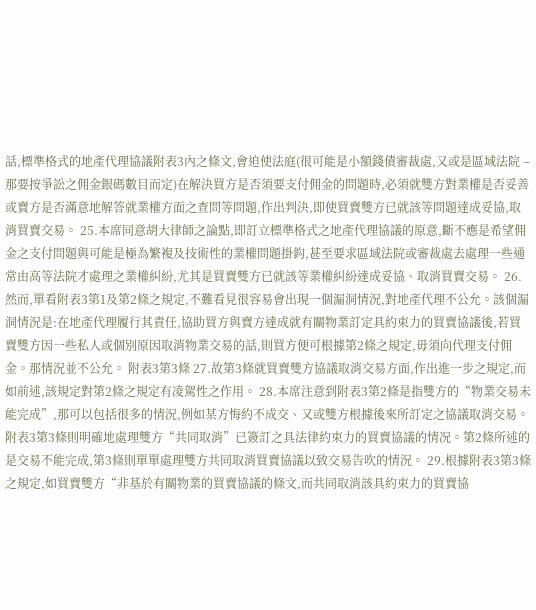話,標準格式的地產代理協議附表3內之條文,會迫使法庭(很可能是小額錢債審裁處,又或是區域法院 – 那要按爭訟之佣金銀碼數目而定)在解決買方是否須要支付佣金的問題時,必須就雙方對業權是否妥善或賣方是否滿意地解答就業權方面之查問等問題,作出判決,即使買賣雙方已就該等問題達成妥協,取消買賣交易。 25.本席同意胡大律師之論點,即訂立標準格式之地產代理協議的原意,斷不應是希望佣金之支付問題與可能是極為繁複及技術性的業權問題掛鈎,甚至要求區域法院或審裁處去處理一些通常由高等法院才處理之業權糾紛,尤其是買賣雙方已就該等業權糾紛達成妥協、取消買賣交易。 26.然而,單看附表3第1及第2條之規定,不難看見很容易會出現一個漏洞情況,對地產代理不公允。該個漏洞情況是:在地產代理履行其責任,協助買方與賣方達成就有關物業訂定具約束力的買賣協議後,若買賣雙方因一些私人或個別原因取消物業交易的話,則買方便可根據第2條之規定,毋須向代理支付佣金。那情況並不公允。 附表3第3條 27.故第3條就買賣雙方協議取消交易方面,作出進一步之規定,而如前述,該規定對第2條之規定有凌駕性之作用。 28.本席注意到附表3第2條是指雙方的“物業交易未能完成”,那可以包括很多的情況,例如某方悔約不成交、又或雙方根據後來所訂定之協議取消交易。附表3第3條則明確地處理雙方“共同取消”已簽訂之具法律約束力的買賣協議的情况。第2條所述的是交易不能完成,第3條則單單處理雙方共同取消買賣協議以致交易告吹的情況。 29.根據附表3第3條之規定,如買賣雙方“非基於有關物業的買賣協議的條文,而共同取消該具約束力的買賣協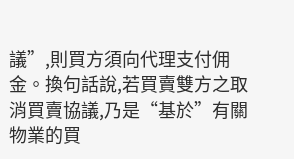議”,則買方須向代理支付佣金。換句話說,若買賣雙方之取消買賣協議,乃是“基於”有關物業的買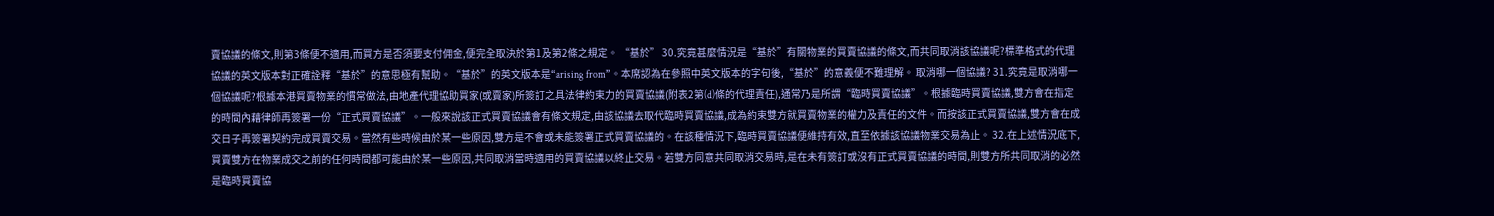賣協議的條文,則第3條便不適用,而買方是否須要支付佣金,便完全取決於第1及第2條之規定。 “基於” 30.究竟甚麼情況是“基於”有關物業的買賣協議的條文,而共同取消該協議呢?標準格式的代理協議的英文版本對正確詮釋“基於”的意思極有幫助。“基於”的英文版本是“arising from”。本席認為在參照中英文版本的字句後,“基於”的意義便不難理解。 取消哪一個協議? 31.究竟是取消哪一個協議呢?根據本港買賣物業的慣常做法,由地產代理協助買家(或賣家)所簽訂之具法律約束力的買賣協議(附表2第(d)條的代理責任),通常乃是所謂“臨時買賣協議”。根據臨時買賣協議,雙方會在指定的時間內藉律師再簽署一份“正式買賣協議”。一般來說該正式買賣協議會有條文規定,由該協議去取代臨時買賣協議,成為約束雙方就買賣物業的權力及責任的文件。而按該正式買賣協議,雙方會在成交日子再簽署契約完成買賣交易。當然有些時候由於某一些原因,雙方是不會或未能簽署正式買賣協議的。在該種情況下,臨時買賣協議便維持有效,直至依據該協議物業交易為止。 32.在上述情況底下,買賣雙方在物業成交之前的任何時間都可能由於某一些原因,共同取消當時適用的買賣協議以終止交易。若雙方同意共同取消交易時,是在未有簽訂或沒有正式買賣協議的時間,則雙方所共同取消的必然是臨時買賣協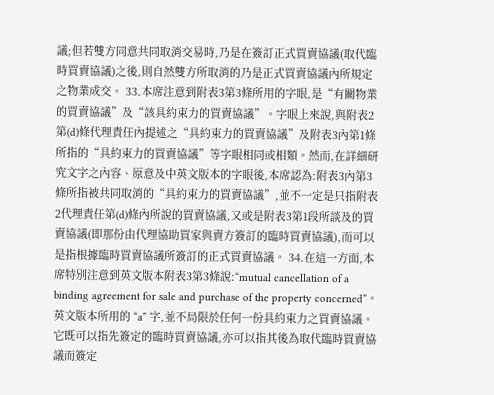議;但若雙方同意共同取消交易時,乃是在簽訂正式買賣協議(取代臨時買賣協議)之後,則自然雙方所取消的乃是正式買賣協議內所規定之物業成交。 33.本席注意到附表3第3條所用的字眼,是“有關物業的買賣協議”及“該具約束力的買賣協議”。字眼上來說,與附表2第(d)條代理責任內提述之“具約束力的買賣協議”及附表3內第1條所指的“具約束力的買賣協議”等字眼相同或相類。然而,在詳細研究文字之內容、原意及中英文版本的字眼後,本席認為:附表3內第3條所指被共同取消的“具約束力的買賣協議”,並不一定是只指附表2代理責任第(d)條內所說的買賣協議,又或是附表3第1段所談及的買賣協議(即那份由代理協助買家與賣方簽訂的臨時買賣協議),而可以是指根據臨時買賣協議所簽訂的正式買賣協議。 34.在這一方面,本席特別注意到英文版本附表3第3條說:“mutual cancellation of a binding agreement for sale and purchase of the property concerned”。英文版本所用的 “a” 字,並不局限於任何一份具約束力之買賣協議。它既可以指先簽定的臨時買賣協議,亦可以指其後為取代臨時買賣協議而簽定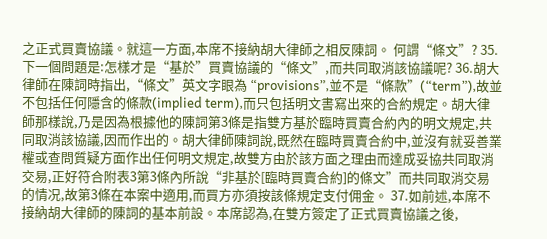之正式買賣協議。就這一方面,本席不接納胡大律師之相反陳詞。 何謂“條文”? 35.下一個問題是:怎樣才是“基於”買賣協議的“條文”,而共同取消該協議呢? 36.胡大律師在陳詞時指出,“條文”英文字眼為 “provisions”,並不是“條款”(“term”),故並不包括任何隱含的條款(implied term),而只包括明文書寫出來的合約規定。胡大律師那樣說,乃是因為根據他的陳詞第3條是指雙方基於臨時買賣合約內的明文規定,共同取消該協議,因而作出的。胡大律師陳詞說,既然在臨時買賣合約中,並沒有就妥善業權或查問質疑方面作出任何明文規定,故雙方由於該方面之理由而達成妥協共同取消交易,正好符合附表3第3條內所說“非基於[臨時買賣合約]的條文”而共同取消交易的情况,故第3條在本案中適用,而買方亦須按該條規定支付佣金。 37.如前述,本席不接納胡大律師的陳詞的基本前設。本席認為,在雙方簽定了正式買賣協議之後,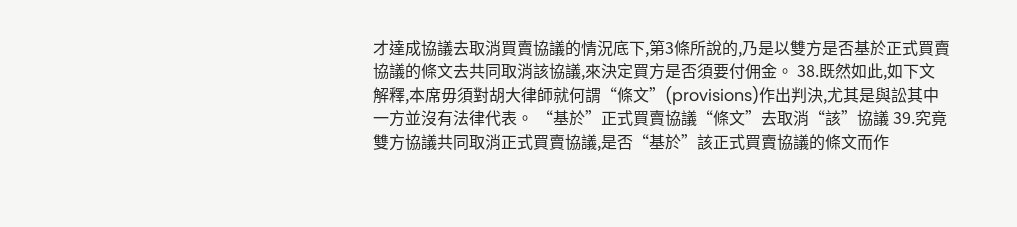才達成協議去取消買賣協議的情況底下,第3條所說的,乃是以雙方是否基於正式買賣協議的條文去共同取消該協議,來決定買方是否須要付佣金。 38.既然如此,如下文解釋,本席毋須對胡大律師就何謂“條文”(provisions)作出判決,尤其是與訟其中一方並沒有法律代表。 “基於”正式買賣協議“條文”去取消“該”協議 39.究竟雙方協議共同取消正式買賣協議,是否“基於”該正式買賣協議的條文而作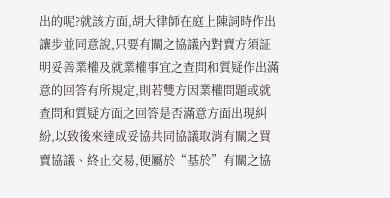出的呢?就該方面,胡大律師在庭上陳詞時作出讓步並同意說,只要有關之協議內對賣方須証明妥善業權及就業權事宜之查問和質疑作出滿意的回答有所規定,則若雙方因業權問題或就查問和質疑方面之回答是否滿意方面出現糾紛,以致後來達成妥協共同協議取消有關之買賣協議、終止交易,便屬於“基於”有關之協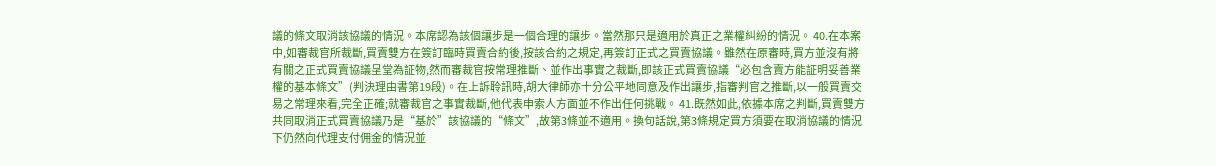議的條文取消該協議的情況。本席認為該個讓步是一個合理的讓步。當然那只是適用於真正之業權糾紛的情況。 40.在本案中,如審裁官所裁斷,買賣雙方在簽訂臨時買賣合約後,按該合約之規定,再簽訂正式之買賣協議。雖然在原審時,買方並沒有將有關之正式買賣協議呈堂為証物,然而審裁官按常理推斷、並作出事實之裁斷,即該正式買賣協議“必包含賣方能証明妥善業權的基本條文”(判決理由書第19段)。在上訴聆訊時,胡大律師亦十分公平地同意及作出讓步,指審判官之推斷,以一般買賣交易之常理來看,完全正確;就審裁官之事實裁斷,他代表申索人方面並不作出任何挑戰。 41.既然如此,依據本席之判斷,買賣雙方共同取消正式買賣協議乃是“基於”該協議的“條文”,故第3條並不適用。換句話說,第3條規定買方須要在取消協議的情況下仍然向代理支付佣金的情況並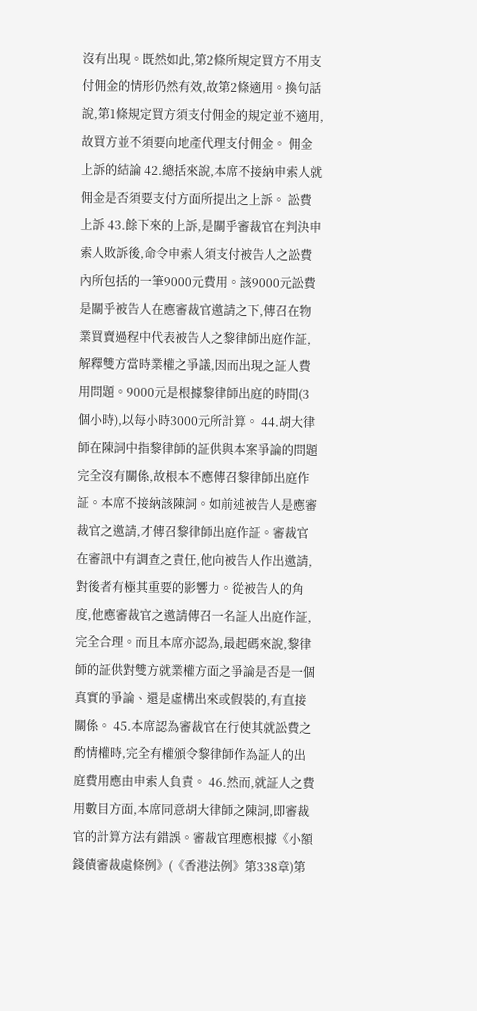沒有出現。既然如此,第2條所規定買方不用支付佣金的情形仍然有效,故第2條適用。換句話說,第1條規定買方須支付佣金的規定並不適用,故買方並不須要向地產代理支付佣金。 佣金上訴的結論 42.總括來說,本席不接納申索人就佣金是否須要支付方面所提出之上訴。 訟費上訴 43.餘下來的上訴,是關乎審裁官在判決申索人敗訴後,命令申索人須支付被告人之訟費內所包括的一筆9000元費用。該9000元訟費是關乎被告人在應審裁官邀請之下,傳召在物業買賣過程中代表被告人之黎律師出庭作証,解釋雙方當時業權之爭議,因而出現之証人費用問題。9000元是根據黎律師出庭的時間(3個小時),以每小時3000元所計算。 44.胡大律師在陳詞中指黎律師的証供與本案爭論的問題完全沒有關係,故根本不應傳召黎律師出庭作証。本席不接納該陳詞。如前述被告人是應審裁官之邀請,才傳召黎律師出庭作証。審裁官在審訊中有調查之責任,他向被告人作出邀請,對後者有極其重要的影響力。從被告人的角度,他應審裁官之邀請傳召一名証人出庭作証,完全合理。而且本席亦認為,最起碼來說,黎律師的証供對雙方就業權方面之爭論是否是一個真實的爭論、還是虛構出來或假裝的,有直接關係。 45.本席認為審裁官在行使其就訟費之酌情權時,完全有權頒令黎律師作為証人的出庭費用應由申索人負責。 46.然而,就証人之費用數目方面,本席同意胡大律師之陳詞,即審裁官的計算方法有錯誤。審裁官理應根據《小額錢債審裁處條例》(《香港法例》第338章)第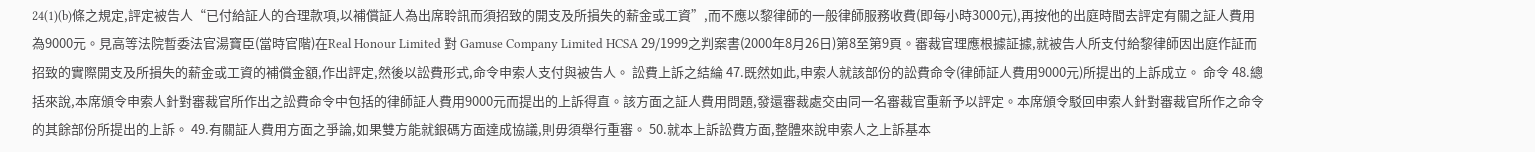24(1)(b)條之規定,評定被告人“已付給証人的合理款項,以補償証人為出席聆訊而須招致的開支及所損失的薪金或工資”,而不應以黎律師的一般律師服務收費(即每小時3000元),再按他的出庭時間去評定有關之証人費用為9000元。見高等法院暫委法官湯寶臣(當時官階)在Real Honour Limited 對 Gamuse Company Limited HCSA 29/1999之判案書(2000年8月26日)第8至第9頁。審裁官理應根據証據,就被告人所支付給黎律師因出庭作証而招致的實際開支及所損失的薪金或工資的補償金額,作出評定,然後以訟費形式,命令申索人支付與被告人。 訟費上訴之結綸 47.既然如此,申索人就該部份的訟費命令(律師証人費用9000元)所提出的上訴成立。 命令 48.總括來說,本席頒令申索人針對審裁官所作出之訟費命令中包括的律師証人費用9000元而提出的上訴得直。該方面之証人費用問題,發還審裁處交由同一名審裁官重新予以評定。本席頒令駁回申索人針對審裁官所作之命令的其餘部份所提出的上訴。 49.有關証人費用方面之爭論,如果雙方能就銀碼方面達成協議,則毋須舉行重審。 50.就本上訴訟費方面,整體來說申索人之上訴基本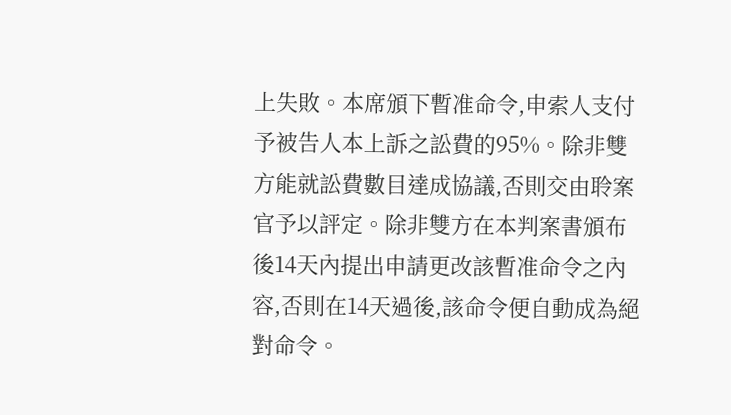上失敗。本席頒下暫准命令,申索人支付予被告人本上訴之訟費的95%。除非雙方能就訟費數目達成協議,否則交由聆案官予以評定。除非雙方在本判案書頒布後14天內提出申請更改該暫准命令之內容,否則在14天過後,該命令便自動成為絕對命令。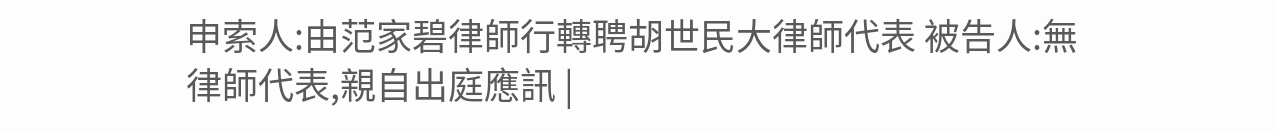申索人:由范家碧律師行轉聘胡世民大律師代表 被告人:無律師代表,親自出庭應訊 |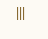|||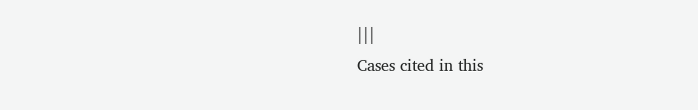|||
Cases cited in this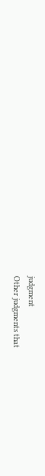judgment
Other judgments that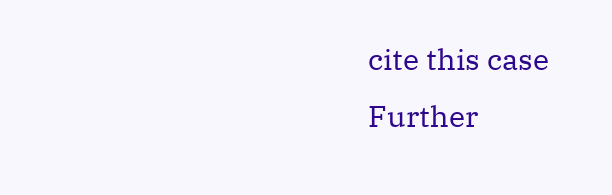cite this case
Further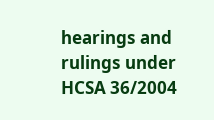hearings and rulings under HCSA 36/2004